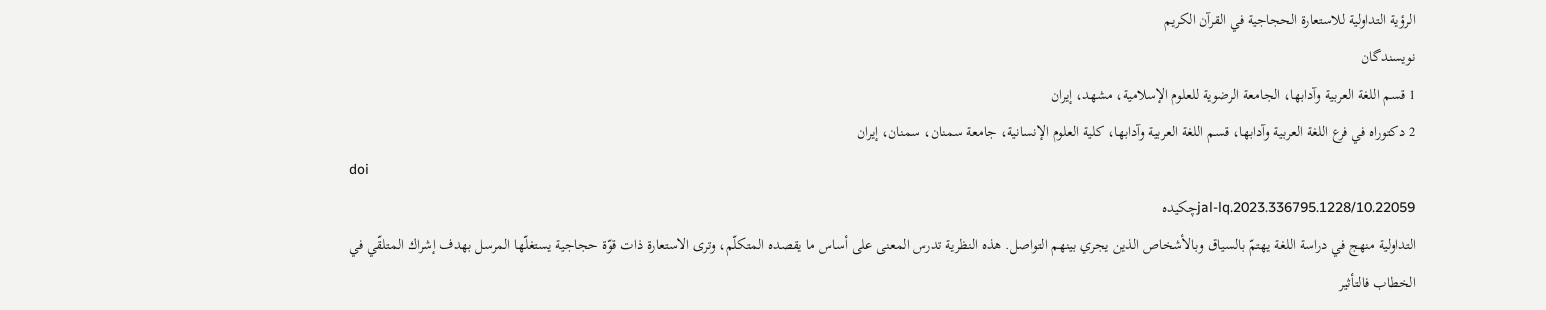الرؤية التداولية للاستعارة الحجاجية في القرآن الكريم
نویسندگان
1 قسم اللغة العربية وآدابها، الجامعة الرضوية للعلوم الإسلامية، مشهد، إيران
2 دكتوراه في فرع اللغة العربية وآدابها، قسم اللغة العربية وآدابها، كلية العلوم الإنسانية، جامعة سمنان، سمنان، إيران
doi
10.22059/jal-lq.2023.336795.1228چکیده
التداولية منهج في دراسة اللغة يهتمّ بالسياق وبالأشخاص الذين يجري بينهم التواصل. هذه النظرية تدرس المعنی علی أساس ما يقصده المتكلّم، وتری الاستعارة ذات قوّة حجاجية يستغلّها المرسل بهدف إشراك المتلقّي في الخطاب فالتأثير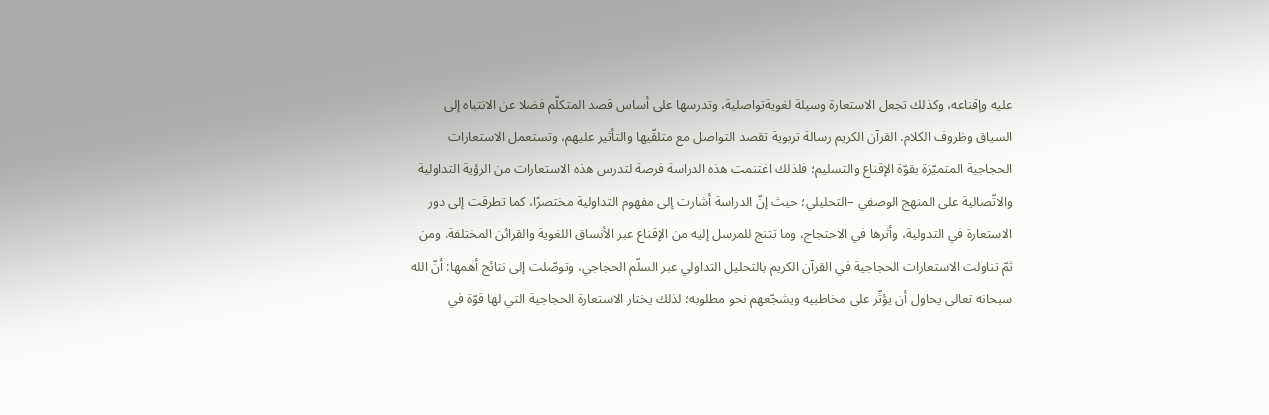عليه وإقناعه، وكذلك تجعل الاستعارة وسيلة لغويةتواصلية، وتدرسها علی أساس قصد المتكلّم فضلا عن الانتباه إلی السياق وظروف الكلام. القرآن الكريم رسالة تربوية تقصد التواصل مع متلقّيها والتأثير عليهم، وتستعمل الاستعارات الحجاجية المتميّزة بقوّة الإقناع والتسليم؛ فلذلك اغتنمت هذه الدراسة فرصة لتدرس هذه الاستعارات من الرؤية التداولية والاتّصالية علی المنهج الوصفي –التحليلي؛ حيث إنّ الدراسة أشارت إلى مفهوم التداولية مختصرًا، كما تطرقت إلى دور الاستعارة في التدولية، وأثرها في الاحتجاج، وما تتنج للمرسل إليه من الإقناع عبر الأنساق اللغوية والقرائن المختلفة. ومن ثمّ تناولت الاستعارات الحجاجية في القرآن الكريم بالتحليل التداولي عبر السلّم الحجاجي، وتوصّلت إلى نتائج أهمها: أنّ الله سبحانه تعالی يحاول أن يؤثّر علی مخاطبيه ويشجّعهم نحو مطلوبه؛ لذلك يختار الاستعارة الحجاجية التي لها قوّة في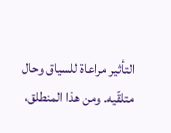التأثير مراعاة للسياق وحال متلقّيه. ومن هذا المنطلق،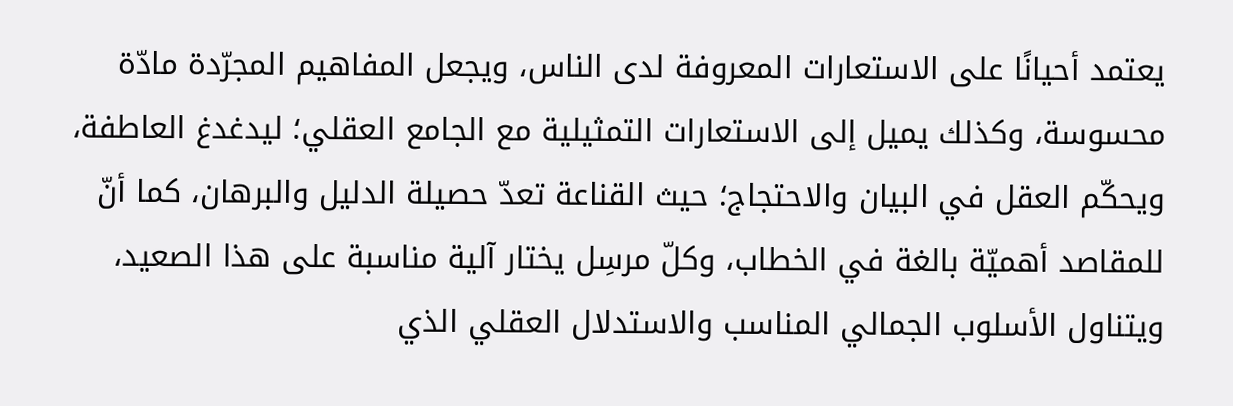يعتمد أحيانًا علی الاستعارات المعروفة لدی الناس، ويجعل المفاهيم المجرّدة مادّة محسوسة، وكذلك يميل إلی الاستعارات التمثيلية مع الجامع العقلي؛ ليدغدغ العاطفة، ويحكّم العقل في البيان والاحتجاج؛ حيث القناعة تعدّ حصيلة الدليل والبرهان، كما أنّ للمقاصد أهميّة بالغة في الخطاب، وكلّ مرسِل يختار آلية مناسبة على هذا الصعيد، ويتناول الأسلوب الجمالي المناسب والاستدلال العقلي الذي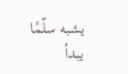يشبه سلّمًا يبدأ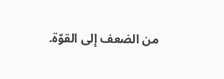من الضعف إلی القوّة.